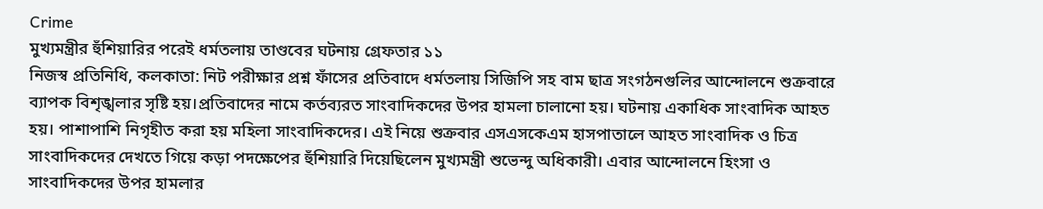Crime
মুখ্যমন্ত্রীর হুঁশিয়ারির পরেই ধর্মতলায় তাণ্ডবের ঘটনায় গ্রেফতার ১১
নিজস্ব প্রতিনিধি, কলকাতা: নিট পরীক্ষার প্রশ্ন ফাঁসের প্রতিবাদে ধর্মতলায় সিজিপি সহ বাম ছাত্র সংগঠনগুলির আন্দোলনে শুক্রবারে ব্যাপক বিশৃঙ্খলার সৃষ্টি হয়।প্রতিবাদের নামে কর্তব্যরত সাংবাদিকদের উপর হামলা চালানো হয়। ঘটনায় একাধিক সাংবাদিক আহত হয়। পাশাপাশি নিগৃহীত করা হয় মহিলা সাংবাদিকদের। এই নিয়ে শুক্রবার এসএসকেএম হাসপাতালে আহত সাংবাদিক ও চিত্র সাংবাদিকদের দেখতে গিয়ে কড়া পদক্ষেপের হুঁশিয়ারি দিয়েছিলেন মুখ্যমন্ত্রী শুভেন্দু অধিকারী। এবার আন্দোলনে হিংসা ও সাংবাদিকদের উপর হামলার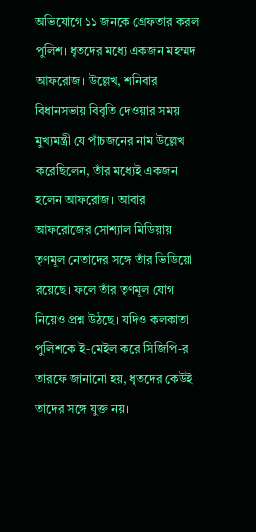অভিযোগে ১১ জনকে গ্রেফতার করল পুলিশ। ধৃতদের মধ্যে একজন মহম্মদ আফরোজ। উল্লেখ, শনিবার বিধানসভায় বিবৃতি দেওয়ার সময় মুখ্যমন্ত্রী যে পাঁচজনের নাম উল্লেখ করেছিলেন, তাঁর মধ্যেই একজন হলেন আফরোজ। আবার আফরোজের সোশ্যাল মিডিয়ায় তৃণমূল নেতাদের সঙ্গে তাঁর ভিডিয়ো রয়েছে। ফলে তাঁর তৃণমূল যোগ নিয়েও প্রশ্ন উঠছে। যদিও কলকাতা পুলিশকে ই-মেইল করে সিজিপি-র তারফে জানানো হয়, ধৃতদের কেউই তাদের সঙ্গে যুক্ত নয়।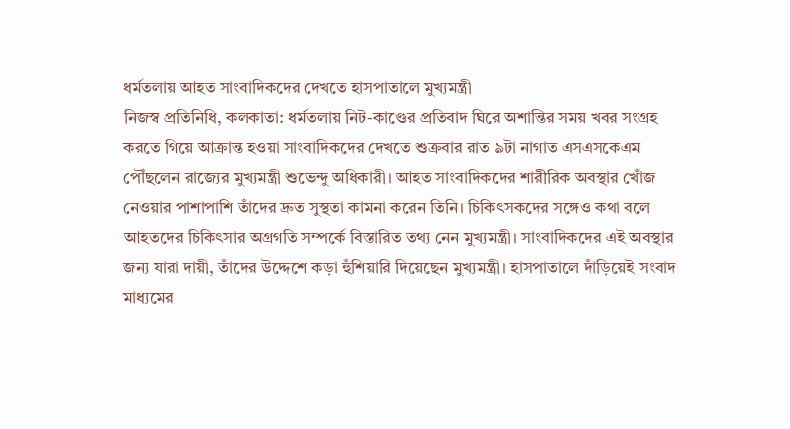ধর্মতলায় আহত সাংবাদিকদের দেখতে হাসপাতালে মুখ্যমন্ত্রী
নিজস্ব প্রতিনিধি, কলকাতা: ধর্মতলায় নিট-কাণ্ডের প্রতিবাদ ঘিরে অশান্তির সময় খবর সংগ্রহ করতে গিয়ে আক্রান্ত হওয়া সাংবাদিকদের দেখতে শুক্রবার রাত ৯টা নাগাত এসএসকেএম পৌঁছলেন রাজ্যের মুখ্যমন্ত্রী শুভেন্দু অধিকারী। আহত সাংবাদিকদের শারীরিক অবস্থার খোঁজ নেওয়ার পাশাপাশি তাঁদের দ্রুত সুস্থতা কামনা করেন তিনি। চিকিৎসকদের সঙ্গেও কথা বলে আহতদের চিকিৎসার অগ্রগতি সম্পর্কে বিস্তারিত তথ্য নেন মুখ্যমন্ত্রী। সাংবাদিকদের এই অবস্থার জন্য যারা দায়ী, তাঁদের উদ্দেশে কড়া হুঁশিয়ারি দিয়েছেন মুখ্যমন্ত্রী। হাসপাতালে দাঁড়িয়েই সংবাদ মাধ্যমের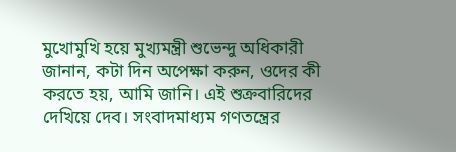মুখোমুখি হয়ে মুখ্যমন্ত্রী শুভেন্দু অধিকারী জানান, কটা দিন অপেক্ষা করুন, ওদের কী করতে হয়, আমি জানি। এই শুক্রবারিদের দেখিয়ে দেব। সংবাদমাধ্যম গণতন্ত্রের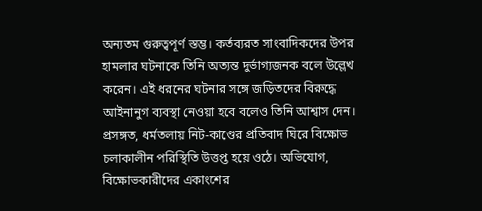অন্যতম গুরুত্বপূর্ণ স্তম্ভ। কর্তব্যরত সাংবাদিকদের উপর হামলার ঘটনাকে তিনি অত্যন্ত দুর্ভাগ্যজনক বলে উল্লেখ করেন। এই ধরনের ঘটনার সঙ্গে জড়িতদের বিরুদ্ধে আইনানুগ ব্যবস্থা নেওয়া হবে বলেও তিনি আশ্বাস দেন। প্রসঙ্গত, ধর্মতলায় নিট-কাণ্ডের প্রতিবাদ ঘিরে বিক্ষোভ চলাকালীন পরিস্থিতি উত্তপ্ত হয়ে ওঠে। অভিযোগ, বিক্ষোভকারীদের একাংশের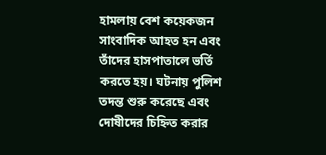হামলায় বেশ কয়েকজন সাংবাদিক আহত হন এবং তাঁদের হাসপাতালে ভর্তি করতে হয়। ঘটনায় পুলিশ তদন্ত শুরু করেছে এবং দোষীদের চিহ্নিত করার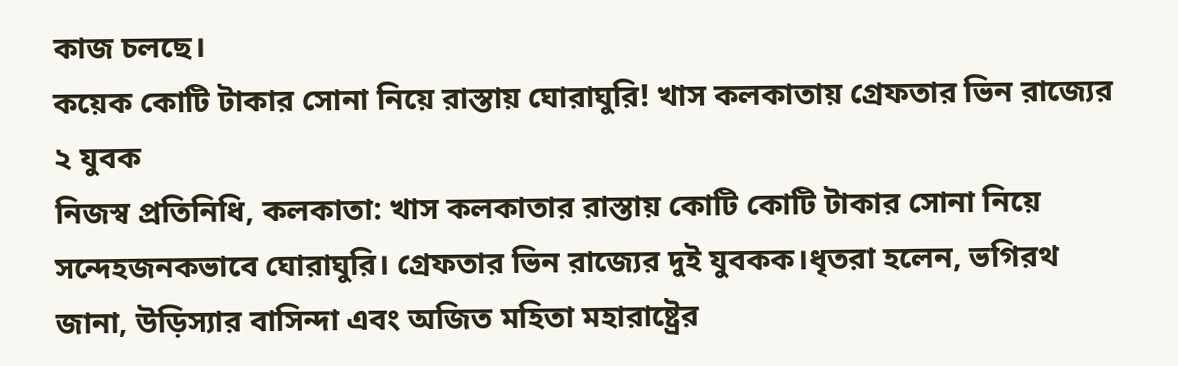কাজ চলছে।
কয়েক কোটি টাকার সোনা নিয়ে রাস্তায় ঘোরাঘুরি! খাস কলকাতায় গ্রেফতার ভিন রাজ্যের ২ যুবক
নিজস্ব প্রতিনিধি, কলকাতা: খাস কলকাতার রাস্তায় কোটি কোটি টাকার সোনা নিয়ে সন্দেহজনকভাবে ঘোরাঘুরি। গ্রেফতার ভিন রাজ্যের দুই যুবকক।ধৃতরা হলেন, ভগিরথ জানা, উড়িস্যার বাসিন্দা এবং অজিত মহিতা মহারাষ্ট্রের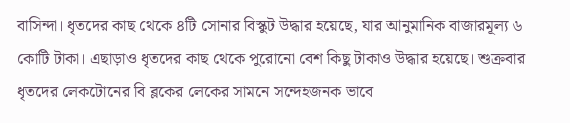বাসিন্দা। ধৃতদের কাছ থেকে ৪টি সোনার বিস্কুট উদ্ধার হয়েছে, যার আনুমানিক বাজারমূল্য ৬ কোটি টাকা। এছাড়াও ধৃতদের কাছ থেকে পুরোনো বেশ কিছু টাকাও উদ্ধার হয়েছে। শুক্রবার ধৃতদের লেকটোনের বি ব্লকের লেকের সামনে সন্দেহজনক ভাবে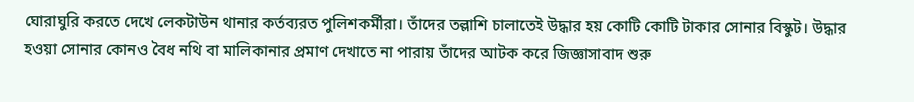ঘোরাঘুরি করতে দেখে লেকটাউন থানার কর্তব্যরত পুলিশকর্মীরা। তাঁদের তল্লাশি চালাতেই উদ্ধার হয় কোটি কোটি টাকার সোনার বিস্কুট। উদ্ধার হওয়া সোনার কোনও বৈধ নথি বা মালিকানার প্রমাণ দেখাতে না পারায় তাঁদের আটক করে জিজ্ঞাসাবাদ শুরু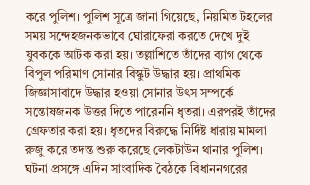করে পুলিশ। পুলিশ সূত্রে জানা গিয়েছে, নিয়মিত টহলের সময় সন্দেহজনকভাবে ঘোরাফেরা করতে দেখে দুই যুবককে আটক করা হয়। তল্লাশিতে তাঁদের ব্যাগ থেকে বিপুল পরিমাণ সোনার বিস্কুট উদ্ধার হয়। প্রাথমিক জিজ্ঞাসাবাদে উদ্ধার হওয়া সোনার উৎস সম্পর্কে সন্তোষজনক উত্তর দিতে পারেননি ধৃতরা। এরপরই তাঁদের গ্রেফতার করা হয়। ধৃতদের বিরুদ্ধে নির্দিষ্ট ধারায় মামলা রুজু করে তদন্ত শুরু করেছে লেকটাউন থানার পুলিশ। ঘটনা প্রসঙ্গে এদিন সাংবাদিক বৈঠকে বিধাননগরের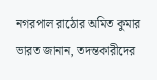নগরপাল রাঠোর অমিত কুমার ভারত জানান, তদন্তকারীদের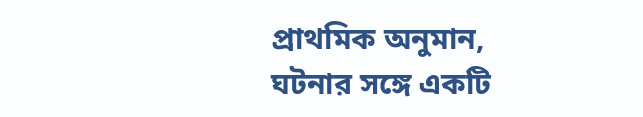প্রাথমিক অনুমান, ঘটনার সঙ্গে একটি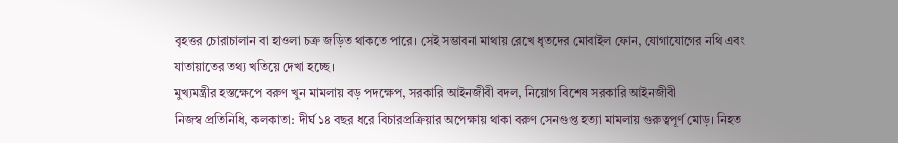বৃহত্তর চোরাচালান বা হাওলা চক্র জড়িত থাকতে পারে। সেই সম্ভাবনা মাথায় রেখে ধৃতদের মোবাইল ফোন, যোগাযোগের নথি এবং যাতায়াতের তথ্য খতিয়ে দেখা হচ্ছে।
মুখ্যমন্ত্রীর হস্তক্ষেপে বরুণ খুন মামলায় বড় পদক্ষেপ, সরকারি আইনজীবী বদল, নিয়োগ বিশেষ সরকারি আইনজীবী
নিজস্ব প্রতিনিধি, কলকাতা: দীর্ঘ ১৪ বছর ধরে বিচারপ্রক্রিয়ার অপেক্ষায় থাকা বরুণ সেনগুপ্ত হত্যা মামলায় গুরুত্বপূর্ণ মোড়। নিহত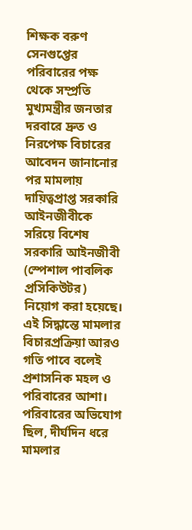শিক্ষক বরুণ সেনগুপ্তের পরিবারের পক্ষ থেকে সম্প্রতি মুখ্যমন্ত্রীর জনতার দরবারে দ্রুত ও নিরপেক্ষ বিচারের আবেদন জানানোর পর মামলায় দায়িত্বপ্রাপ্ত সরকারি আইনজীবীকে সরিয়ে বিশেষ সরকারি আইনজীবী (স্পেশাল পাবলিক প্রসিকিউটর) নিয়োগ করা হয়েছে। এই সিদ্ধান্তে মামলার বিচারপ্রক্রিয়া আরও গতি পাবে বলেই প্রশাসনিক মহল ও পরিবারের আশা। পরিবারের অভিযোগ ছিল, দীর্ঘদিন ধরে মামলার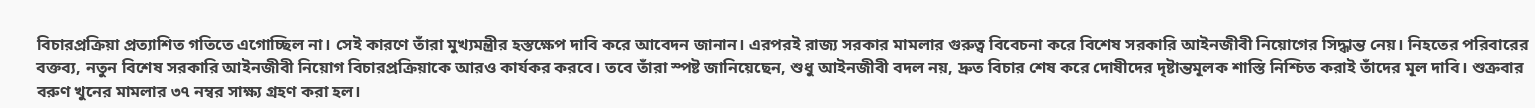বিচারপ্রক্রিয়া প্রত্যাশিত গতিতে এগোচ্ছিল না। সেই কারণে তাঁরা মুখ্যমন্ত্রীর হস্তক্ষেপ দাবি করে আবেদন জানান। এরপরই রাজ্য সরকার মামলার গুরুত্ব বিবেচনা করে বিশেষ সরকারি আইনজীবী নিয়োগের সিদ্ধান্ত নেয়। নিহতের পরিবারের বক্তব্য, নতুন বিশেষ সরকারি আইনজীবী নিয়োগ বিচারপ্রক্রিয়াকে আরও কার্যকর করবে। তবে তাঁরা স্পষ্ট জানিয়েছেন, শুধু আইনজীবী বদল নয়, দ্রুত বিচার শেষ করে দোষীদের দৃষ্টান্তমূলক শাস্তি নিশ্চিত করাই তাঁদের মূল দাবি। শুক্রবার বরুণ খুনের মামলার ৩৭ নম্বর সাক্ষ্য গ্রহণ করা হল।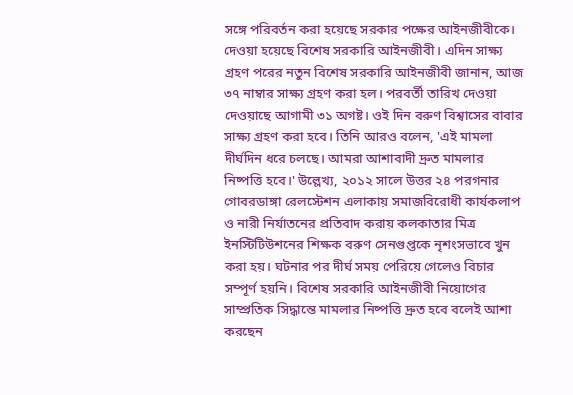সঙ্গে পরিবর্তন করা হয়েছে সরকার পক্ষের আইনজীবীকে। দেওয়া হয়েছে বিশেষ সরকারি আইনজীবী। এদিন সাক্ষ্য গ্রহণ পরের নতুন বিশেষ সরকারি আইনজীবী জানান, আজ ৩৭ নাম্বার সাক্ষ্য গ্রহণ করা হল। পরবর্তী তারিখ দেওয়া দেওয়াছে আগামী ৩১ অগষ্ট। ওই দিন বরুণ বিশ্বাসের বাবার সাক্ষ্য গ্রহণ করা হবে। তিনি আরও বলেন, 'এই মামলা দীর্ঘদিন ধরে চলছে। আমরা আশাবাদী দ্রুত মামলার নিষ্পত্তি হবে।' উল্লেখ্য, ২০১২ সালে উত্তর ২৪ পরগনার গোবরডাঙ্গা রেলস্টেশন এলাকায় সমাজবিরোধী কার্যকলাপ ও নারী নির্যাতনের প্রতিবাদ করায় কলকাতার মিত্র ইনস্টিটিউশনের শিক্ষক বরুণ সেনগুপ্তকে নৃশংসভাবে খুন করা হয়। ঘটনার পর দীর্ঘ সময় পেরিয়ে গেলেও বিচার সম্পূর্ণ হয়নি। বিশেষ সরকারি আইনজীবী নিয়োগের সাম্প্রতিক সিদ্ধান্তে মামলার নিষ্পত্তি দ্রুত হবে বলেই আশা করছেন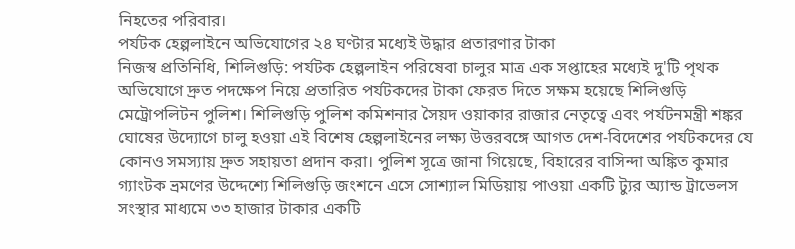নিহতের পরিবার।
পর্যটক হেল্পলাইনে অভিযোগের ২৪ ঘণ্টার মধ্যেই উদ্ধার প্রতারণার টাকা
নিজস্ব প্রতিনিধি, শিলিগুড়ি: পর্যটক হেল্পলাইন পরিষেবা চালুর মাত্র এক সপ্তাহের মধ্যেই দু'টি পৃথক অভিযোগে দ্রুত পদক্ষেপ নিয়ে প্রতারিত পর্যটকদের টাকা ফেরত দিতে সক্ষম হয়েছে শিলিগুড়ি মেট্রোপলিটন পুলিশ। শিলিগুড়ি পুলিশ কমিশনার সৈয়দ ওয়াকার রাজার নেতৃত্বে এবং পর্যটনমন্ত্রী শঙ্কর ঘোষের উদ্যোগে চালু হওয়া এই বিশেষ হেল্পলাইনের লক্ষ্য উত্তরবঙ্গে আগত দেশ-বিদেশের পর্যটকদের যে কোনও সমস্যায় দ্রুত সহায়তা প্রদান করা। পুলিশ সূত্রে জানা গিয়েছে, বিহারের বাসিন্দা অঙ্কিত কুমার গ্যাংটক ভ্রমণের উদ্দেশ্যে শিলিগুড়ি জংশনে এসে সোশ্যাল মিডিয়ায় পাওয়া একটি ট্যুর অ্যান্ড ট্রাভেলস সংস্থার মাধ্যমে ৩৩ হাজার টাকার একটি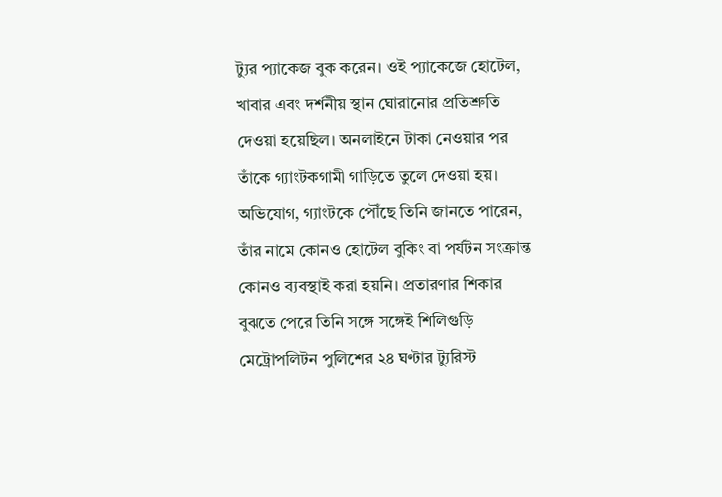ট্যুর প্যাকেজ বুক করেন। ওই প্যাকেজে হোটেল, খাবার এবং দর্শনীয় স্থান ঘোরানোর প্রতিশ্রুতি দেওয়া হয়েছিল। অনলাইনে টাকা নেওয়ার পর তাঁকে গ্যাংটকগামী গাড়িতে তুলে দেওয়া হয়। অভিযোগ, গ্যাংটকে পৌঁছে তিনি জানতে পারেন, তাঁর নামে কোনও হোটেল বুকিং বা পর্যটন সংক্রান্ত কোনও ব্যবস্থাই করা হয়নি। প্রতারণার শিকার বুঝতে পেরে তিনি সঙ্গে সঙ্গেই শিলিগুড়ি মেট্রোপলিটন পুলিশের ২৪ ঘণ্টার ট্যুরিস্ট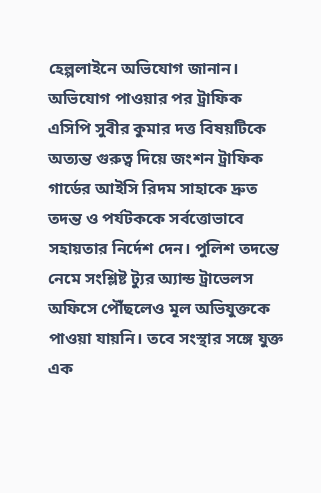হেল্পলাইনে অভিযোগ জানান। অভিযোগ পাওয়ার পর ট্রাফিক এসিপি সুবীর কুমার দত্ত বিষয়টিকে অত্যন্ত গুরুত্ব দিয়ে জংশন ট্রাফিক গার্ডের আইসি রিদম সাহাকে দ্রুত তদন্ত ও পর্যটককে সর্বত্তোভাবে সহায়তার নির্দেশ দেন। পুলিশ তদন্তে নেমে সংশ্লিষ্ট ট্যুর অ্যান্ড ট্রাভেলস অফিসে পৌঁছলেও মূল অভিযুক্তকে পাওয়া যায়নি। তবে সংস্থার সঙ্গে যুক্ত এক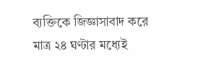ব্যক্তিকে জিজ্ঞাসাবাদ করে মাত্র ২৪ ঘণ্টার মধ্যেই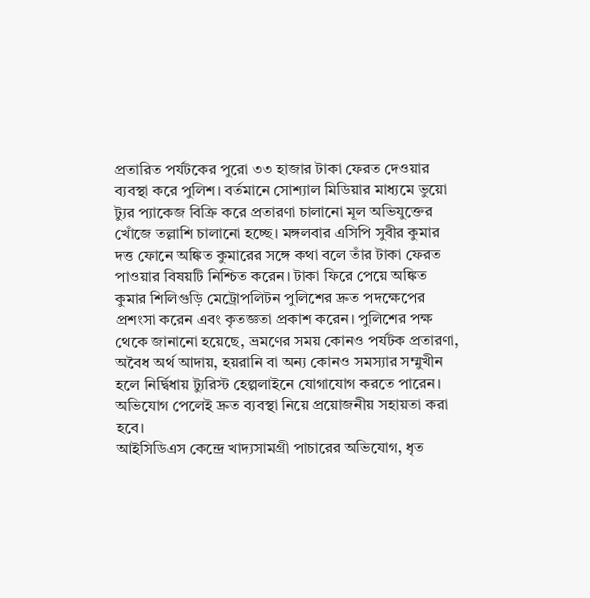প্রতারিত পর্যটকের পুরো ৩৩ হাজার টাকা ফেরত দেওয়ার ব্যবস্থা করে পুলিশ। বর্তমানে সোশ্যাল মিডিয়ার মাধ্যমে ভুয়ো ট্যুর প্যাকেজ বিক্রি করে প্রতারণা চালানো মূল অভিযুক্তের খোঁজে তল্লাশি চালানো হচ্ছে। মঙ্গলবার এসিপি সুবীর কুমার দত্ত ফোনে অঙ্কিত কুমারের সঙ্গে কথা বলে তাঁর টাকা ফেরত পাওয়ার বিষয়টি নিশ্চিত করেন। টাকা ফিরে পেয়ে অঙ্কিত কুমার শিলিগুড়ি মেট্রোপলিটন পুলিশের দ্রুত পদক্ষেপের প্রশংসা করেন এবং কৃতজ্ঞতা প্রকাশ করেন। পুলিশের পক্ষ থেকে জানানো হয়েছে, ভ্রমণের সময় কোনও পর্যটক প্রতারণা, অবৈধ অর্থ আদায়, হয়রানি বা অন্য কোনও সমস্যার সম্মুখীন হলে নির্দ্বিধায় ট্যুরিস্ট হেল্পলাইনে যোগাযোগ করতে পারেন। অভিযোগ পেলেই দ্রুত ব্যবস্থা নিয়ে প্রয়োজনীয় সহায়তা করা হবে।
আইসিডিএস কেন্দ্রে খাদ্যসামগ্রী পাচারের অভিযোগ, ধৃত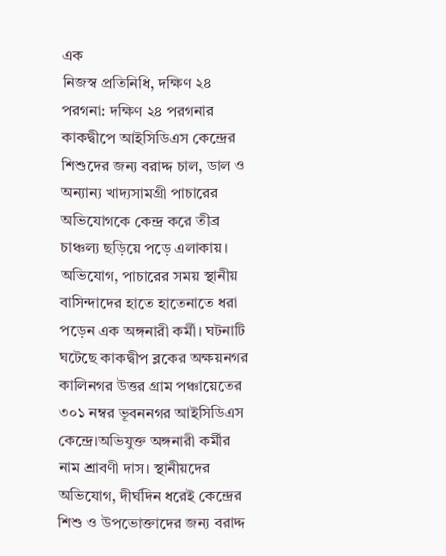এক
নিজস্ব প্রতিনিধি, দক্ষিণ ২৪ পরগনা: দক্ষিণ ২৪ পরগনার কাকদ্বীপে আইসিডিএস কেন্দ্রের শিশুদের জন্য বরাদ্দ চাল, ডাল ও অন্যান্য খাদ্যসামগ্রী পাচারের অভিযোগকে কেন্দ্র করে তীব্র চাঞ্চল্য ছড়িয়ে পড়ে এলাকায়। অভিযোগ, পাচারের সময় স্থানীয় বাসিন্দাদের হাতে হাতেনাতে ধরা পড়েন এক অঙ্গনারী কর্মী। ঘটনাটি ঘটেছে কাকদ্বীপ ব্লকের অক্ষয়নগর কালিনগর উত্তর গ্রাম পঞ্চায়েতের ৩০১ নম্বর ভূবননগর আইসিডিএস কেন্দ্রে।অভিযুক্ত অঙ্গনারী কর্মীর নাম শ্রাবণী দাস। স্থানীয়দের অভিযোগ, দীর্ঘদিন ধরেই কেন্দ্রের শিশু ও উপভোক্তাদের জন্য বরাদ্দ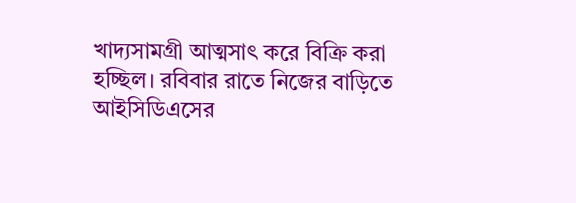খাদ্যসামগ্রী আত্মসাৎ করে বিক্রি করা হচ্ছিল। রবিবার রাতে নিজের বাড়িতে আইসিডিএসের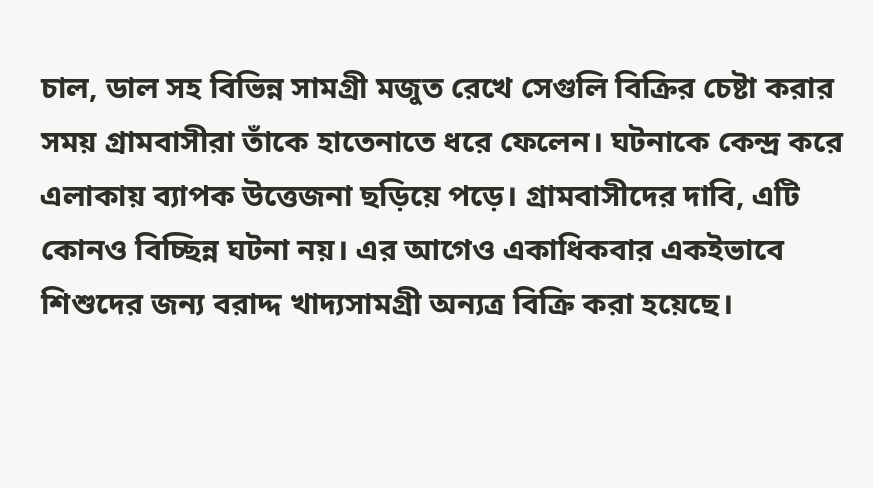চাল, ডাল সহ বিভিন্ন সামগ্রী মজুত রেখে সেগুলি বিক্রির চেষ্টা করার সময় গ্রামবাসীরা তাঁকে হাতেনাতে ধরে ফেলেন। ঘটনাকে কেন্দ্র করে এলাকায় ব্যাপক উত্তেজনা ছড়িয়ে পড়ে। গ্রামবাসীদের দাবি, এটি কোনও বিচ্ছিন্ন ঘটনা নয়। এর আগেও একাধিকবার একইভাবে শিশুদের জন্য বরাদ্দ খাদ্যসামগ্রী অন্যত্র বিক্রি করা হয়েছে।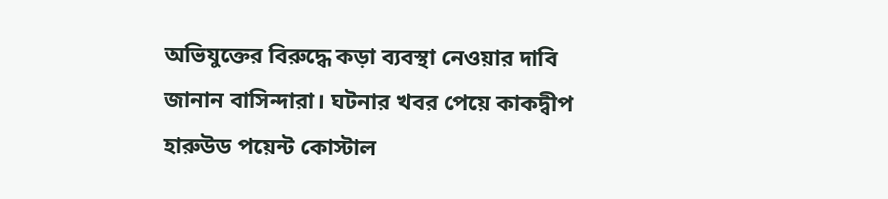অভিযুক্তের বিরুদ্ধে কড়া ব্যবস্থা নেওয়ার দাবি জানান বাসিন্দারা। ঘটনার খবর পেয়ে কাকদ্বীপ হারুউড পয়েন্ট কোস্টাল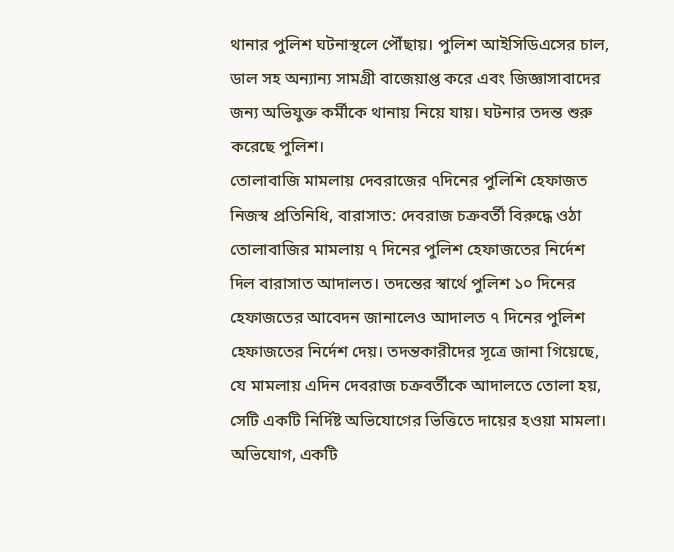থানার পুলিশ ঘটনাস্থলে পৌঁছায়। পুলিশ আইসিডিএসের চাল, ডাল সহ অন্যান্য সামগ্রী বাজেয়াপ্ত করে এবং জিজ্ঞাসাবাদের জন্য অভিযুক্ত কর্মীকে থানায় নিয়ে যায়। ঘটনার তদন্ত শুরু করেছে পুলিশ।
তোলাবাজি মামলায় দেবরাজের ৭দিনের পুলিশি হেফাজত
নিজস্ব প্রতিনিধি, বারাসাত: দেবরাজ চক্রবর্তী বিরুদ্ধে ওঠা তোলাবাজির মামলায় ৭ দিনের পুলিশ হেফাজতের নির্দেশ দিল বারাসাত আদালত। তদন্তের স্বার্থে পুলিশ ১০ দিনের হেফাজতের আবেদন জানালেও আদালত ৭ দিনের পুলিশ হেফাজতের নির্দেশ দেয়। তদন্তকারীদের সূত্রে জানা গিয়েছে, যে মামলায় এদিন দেবরাজ চক্রবর্তীকে আদালতে তোলা হয়, সেটি একটি নির্দিষ্ট অভিযোগের ভিত্তিতে দায়ের হওয়া মামলা। অভিযোগ, একটি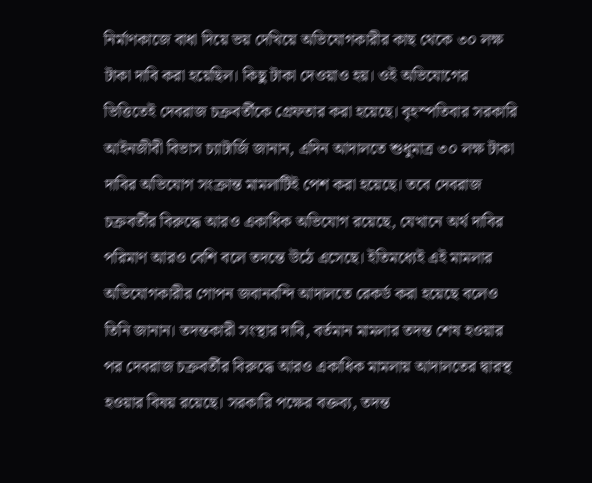নির্মাণকাজে বাধা দিয়ে ভয় দেখিয়ে অভিযোগকারীর কাছ থেকে ৩০ লক্ষ টাকা দাবি করা হয়েছিল। কিছু টাকা দেওয়াও হয়। ওই অভিযোগের ভিত্তিতেই দেবরাজ চক্রবর্তীকে গ্রেফতার করা হয়েছে। বৃহস্পতিবার সরকারি আইনজীবী বিভাস চ্যাটার্জি জানান, এদিন আদালতে শুধুমাত্র ৩০ লক্ষ টাকা দাবির অভিযোগ সংক্রান্ত মামলাটিই পেশ করা হয়েছে। তবে দেবরাজ চক্রবর্তীর বিরুদ্ধে আরও একাধিক অভিযোগ রয়েছে, যেখানে অর্থ দাবির পরিমাণ আরও বেশি বলে তদন্তে উঠে এসেছে। ইতিমধ্যেই এই মামলার অভিযোগকারীর গোপন জবানবন্দি আদালতে রেকর্ড করা হয়েছে বলেও তিনি জানান। তদন্তকারী সংস্থার দাবি, বর্তমান মামলার তদন্ত শেষ হওয়ার পর দেবরাজ চক্রবর্তীর বিরুদ্ধে আরও একাধিক মামলায় আদালতের দ্বারস্থ হওয়ার বিষয় রয়েছে। সরকারি পক্ষের বক্তব্য, তদন্ত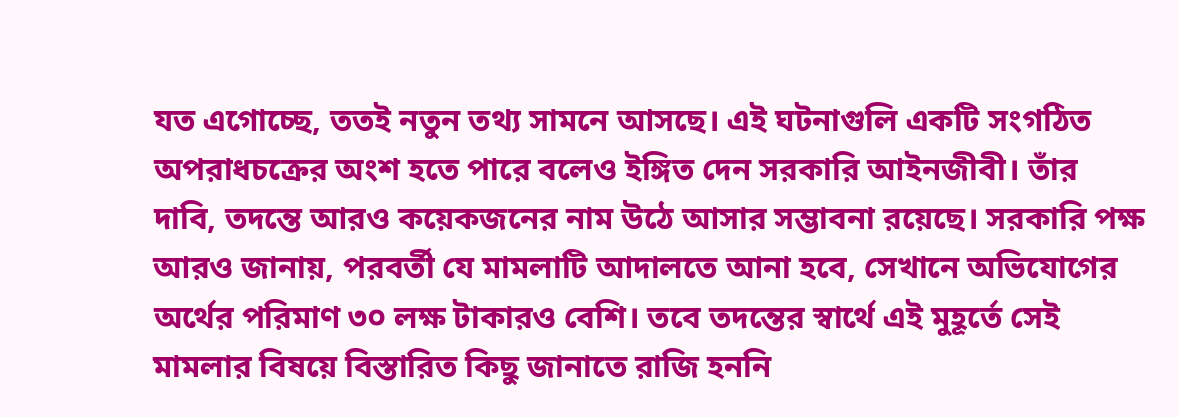যত এগোচ্ছে, ততই নতুন তথ্য সামনে আসছে। এই ঘটনাগুলি একটি সংগঠিত অপরাধচক্রের অংশ হতে পারে বলেও ইঙ্গিত দেন সরকারি আইনজীবী। তাঁর দাবি, তদন্তে আরও কয়েকজনের নাম উঠে আসার সম্ভাবনা রয়েছে। সরকারি পক্ষ আরও জানায়, পরবর্তী যে মামলাটি আদালতে আনা হবে, সেখানে অভিযোগের অর্থের পরিমাণ ৩০ লক্ষ টাকারও বেশি। তবে তদন্তের স্বার্থে এই মুহূর্তে সেই মামলার বিষয়ে বিস্তারিত কিছু জানাতে রাজি হননি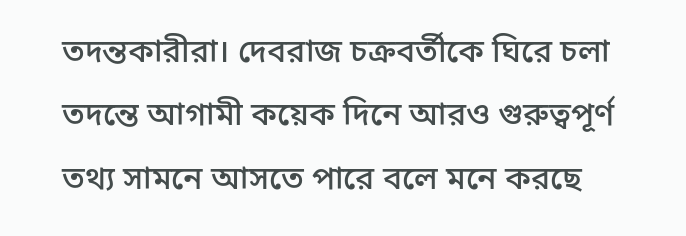তদন্তকারীরা। দেবরাজ চক্রবর্তীকে ঘিরে চলা তদন্তে আগামী কয়েক দিনে আরও গুরুত্বপূর্ণ তথ্য সামনে আসতে পারে বলে মনে করছে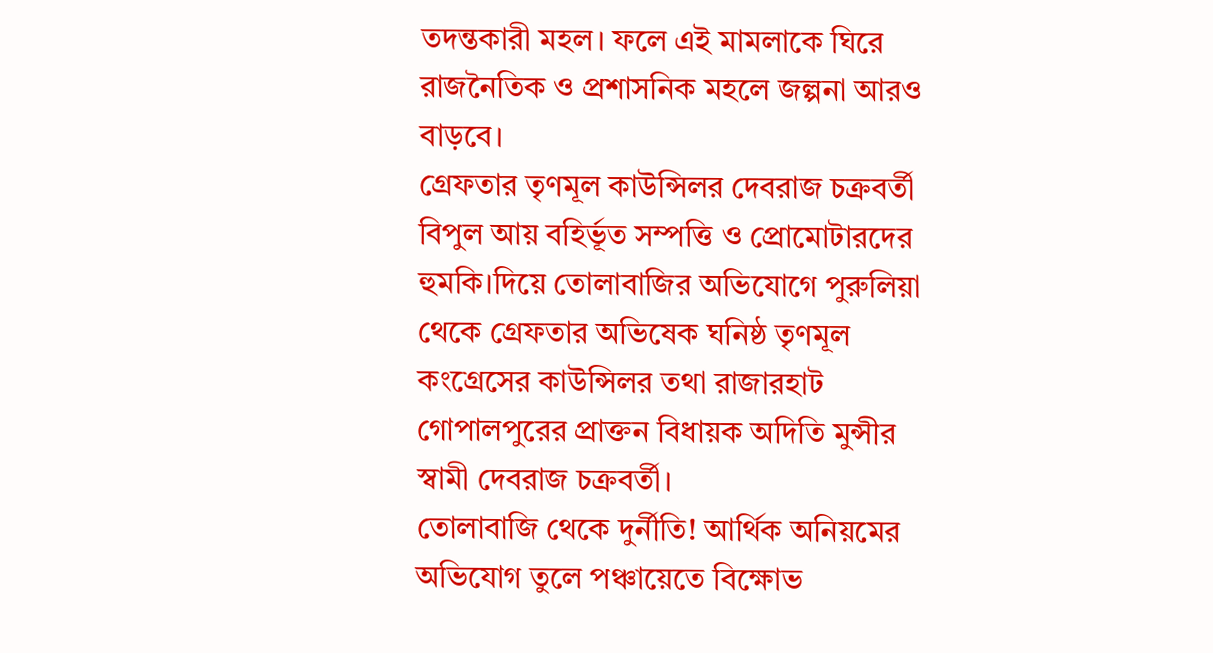তদন্তকারী মহল। ফলে এই মামলাকে ঘিরে রাজনৈতিক ও প্রশাসনিক মহলে জল্পনা আরও বাড়বে।
গ্রেফতার তৃণমূল কাউন্সিলর দেবরাজ চক্রবর্তী
বিপুল আয় বহির্ভূত সম্পত্তি ও প্রোমোটারদের হুমকি।দিয়ে তোলাবাজির অভিযোগে পুরুলিয়া থেকে গ্রেফতার অভিষেক ঘনিষ্ঠ তৃণমূল কংগ্রেসের কাউন্সিলর তথা রাজারহাট গোপালপুরের প্রাক্তন বিধায়ক অদিতি মুন্সীর স্বামী দেবরাজ চক্রবর্তী।
তোলাবাজি থেকে দুর্নীতি! আর্থিক অনিয়মের অভিযোগ তুলে পঞ্চায়েতে বিক্ষোভ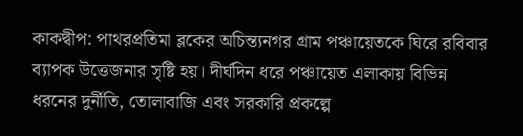কাকদ্বীপ: পাথরপ্রতিমা ব্লকের অচিন্ত্যনগর গ্রাম পঞ্চায়েতকে ঘিরে রবিবার ব্যাপক উত্তেজনার সৃষ্টি হয়। দীর্ঘদিন ধরে পঞ্চায়েত এলাকায় বিভিন্ন ধরনের দুর্নীতি, তোলাবাজি এবং সরকারি প্রকল্পে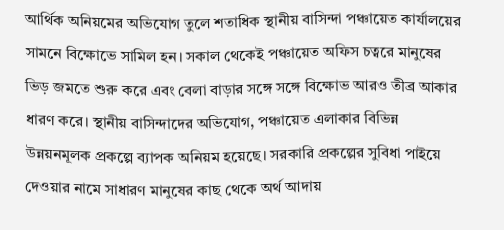আর্থিক অনিয়মের অভিযোগ তুলে শতাধিক স্থানীয় বাসিন্দা পঞ্চায়েত কার্যালয়ের সামনে বিক্ষোভে সামিল হন। সকাল থেকেই পঞ্চায়েত অফিস চত্বরে মানুষের ভিড় জমতে শুরু করে এবং বেলা বাড়ার সঙ্গে সঙ্গে বিক্ষোভ আরও তীব্র আকার ধারণ করে। স্থানীয় বাসিন্দাদের অভিযোগ, পঞ্চায়েত এলাকার বিভিন্ন উন্নয়নমূলক প্রকল্পে ব্যাপক অনিয়ম হয়েছে। সরকারি প্রকল্পের সুবিধা পাইয়ে দেওয়ার নামে সাধারণ মানুষের কাছ থেকে অর্থ আদায়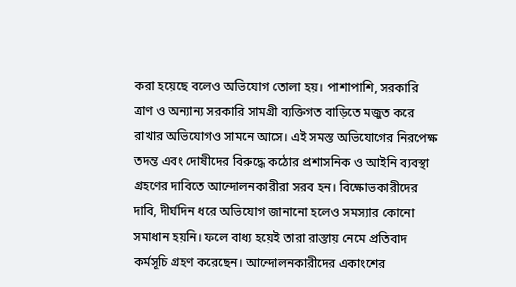করা হয়েছে বলেও অভিযোগ তোলা হয়। পাশাপাশি, সরকারি ত্রাণ ও অন্যান্য সরকারি সামগ্রী ব্যক্তিগত বাড়িতে মজুত করে রাখার অভিযোগও সামনে আসে। এই সমস্ত অভিযোগের নিরপেক্ষ তদন্ত এবং দোষীদের বিরুদ্ধে কঠোর প্রশাসনিক ও আইনি ব্যবস্থা গ্রহণের দাবিতে আন্দোলনকারীরা সরব হন। বিক্ষোভকারীদের দাবি, দীর্ঘদিন ধরে অভিযোগ জানানো হলেও সমস্যার কোনো সমাধান হয়নি। ফলে বাধ্য হয়েই তারা রাস্তায় নেমে প্রতিবাদ কর্মসূচি গ্রহণ করেছেন। আন্দোলনকারীদের একাংশের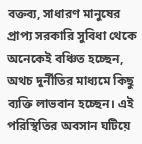বক্তব্য, সাধারণ মানুষের প্রাপ্য সরকারি সুবিধা থেকে অনেকেই বঞ্চিত হচ্ছেন, অথচ দুর্নীতির মাধ্যমে কিছু ব্যক্তি লাভবান হচ্ছেন। এই পরিস্থিতির অবসান ঘটিয়ে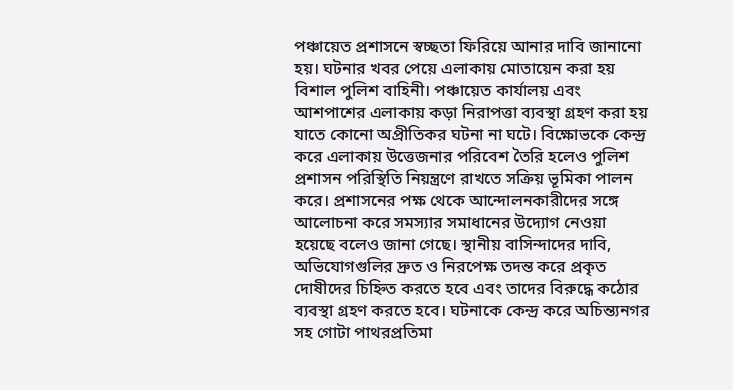পঞ্চায়েত প্রশাসনে স্বচ্ছতা ফিরিয়ে আনার দাবি জানানো হয়। ঘটনার খবর পেয়ে এলাকায় মোতায়েন করা হয় বিশাল পুলিশ বাহিনী। পঞ্চায়েত কার্যালয় এবং আশপাশের এলাকায় কড়া নিরাপত্তা ব্যবস্থা গ্রহণ করা হয় যাতে কোনো অপ্রীতিকর ঘটনা না ঘটে। বিক্ষোভকে কেন্দ্র করে এলাকায় উত্তেজনার পরিবেশ তৈরি হলেও পুলিশ প্রশাসন পরিস্থিতি নিয়ন্ত্রণে রাখতে সক্রিয় ভূমিকা পালন করে। প্রশাসনের পক্ষ থেকে আন্দোলনকারীদের সঙ্গে আলোচনা করে সমস্যার সমাধানের উদ্যোগ নেওয়া হয়েছে বলেও জানা গেছে। স্থানীয় বাসিন্দাদের দাবি, অভিযোগগুলির দ্রুত ও নিরপেক্ষ তদন্ত করে প্রকৃত দোষীদের চিহ্নিত করতে হবে এবং তাদের বিরুদ্ধে কঠোর ব্যবস্থা গ্রহণ করতে হবে। ঘটনাকে কেন্দ্র করে অচিন্ত্যনগর সহ গোটা পাথরপ্রতিমা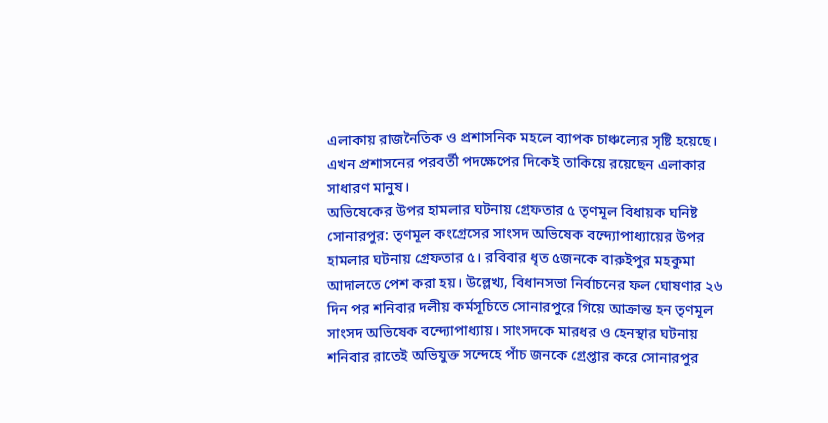এলাকায় রাজনৈতিক ও প্রশাসনিক মহলে ব্যাপক চাঞ্চল্যের সৃষ্টি হয়েছে। এখন প্রশাসনের পরবর্তী পদক্ষেপের দিকেই তাকিয়ে রয়েছেন এলাকার সাধারণ মানুষ।
অভিষেকের উপর হামলার ঘটনায় গ্রেফতার ৫ তৃণমূল বিধায়ক ঘনিষ্ট
সোনারপুর: তৃণমূল কংগ্রেসের সাংসদ অভিষেক বন্দ্যোপাধ্যায়ের উপর হামলার ঘটনায় গ্রেফতার ৫। রবিবার ধৃত ৫জনকে বারুইপুর মহকুমা আদালতে পেশ করা হয়। উল্লেখ্য, বিধানসভা নির্বাচনের ফল ঘোষণার ২৬ দিন পর শনিবার দলীয় কর্মসূচিতে সোনারপুরে গিয়ে আক্রান্ত হন তৃণমূল সাংসদ অভিষেক বন্দ্যোপাধ্যায়। সাংসদকে মারধর ও হেনস্থার ঘটনায় শনিবার রাতেই অভিযুক্ত সন্দেহে পাঁচ জনকে গ্রেপ্তার করে সোনারপুর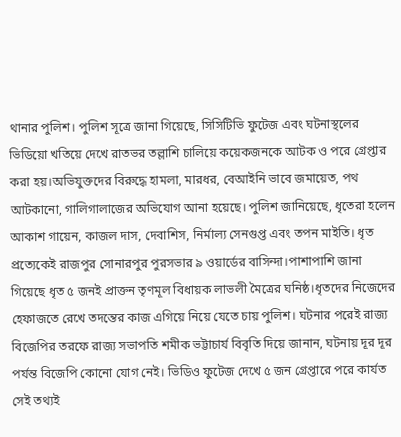থানার পুলিশ। পুলিশ সূত্রে জানা গিয়েছে, সিসিটিভি ফুটেজ এবং ঘটনাস্থলের ভিডিয়ো খতিয়ে দেখে রাতভর তল্লাশি চালিয়ে কয়েকজনকে আটক ও পরে গ্রেপ্তার করা হয়।অভিযুক্তদের বিরুদ্ধে হামলা, মারধর, বেআইনি ভাবে জমায়েত, পথ আটকানো, গালিগালাজের অভিযোগ আনা হয়েছে। পুলিশ জানিয়েছে, ধৃতেরা হলেন আকাশ গায়েন, কাজল দাস, দেবাশিস, নির্মাল্য সেনগুপ্ত এবং তপন মাইতি। ধৃত প্রত্যেকেই রাজপুর সোনারপুর পুরসভার ৯ ওয়ার্ডের বাসিন্দা।পাশাপাশি জানা গিয়েছে ধৃত ৫ জনই প্রাক্তন তৃণমূল বিধায়ক লাভলী মৈত্রের ঘনিষ্ঠ।ধৃতদের নিজেদের হেফাজতে রেখে তদন্তের কাজ এগিয়ে নিয়ে যেতে চায় পুলিশ। ঘটনার পরেই রাজ্য বিজেপির তরফে রাজ্য সভাপতি শমীক ভট্টাচার্য বিবৃতি দিয়ে জানান, ঘটনায় দূর দূর পর্যন্ত বিজেপি কোনো যোগ নেই। ভিডিও ফুটেজ দেখে ৫ জন গ্রেপ্তারে পরে কার্যত সেই তথ্যই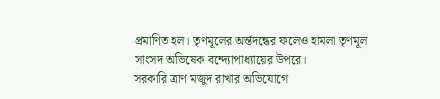প্রমাণিত হল। তৃণমূলের অর্ন্তদন্ধের ফলেও হামলা তৃণমূল সাংসদ অভিষেক বন্দ্যোপাধ্যায়ের উপরে।
সরকারি ত্রাণ মজুদ রাখার অভিযোগে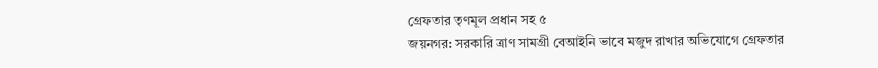গ্রেফতার তৃণমূল প্রধান সহ ৫
জয়নগর: সরকারি ত্রাণ সামগ্রী বেআইনি ভাবে মজুদ রাখার অভিযোগে গ্রেফতার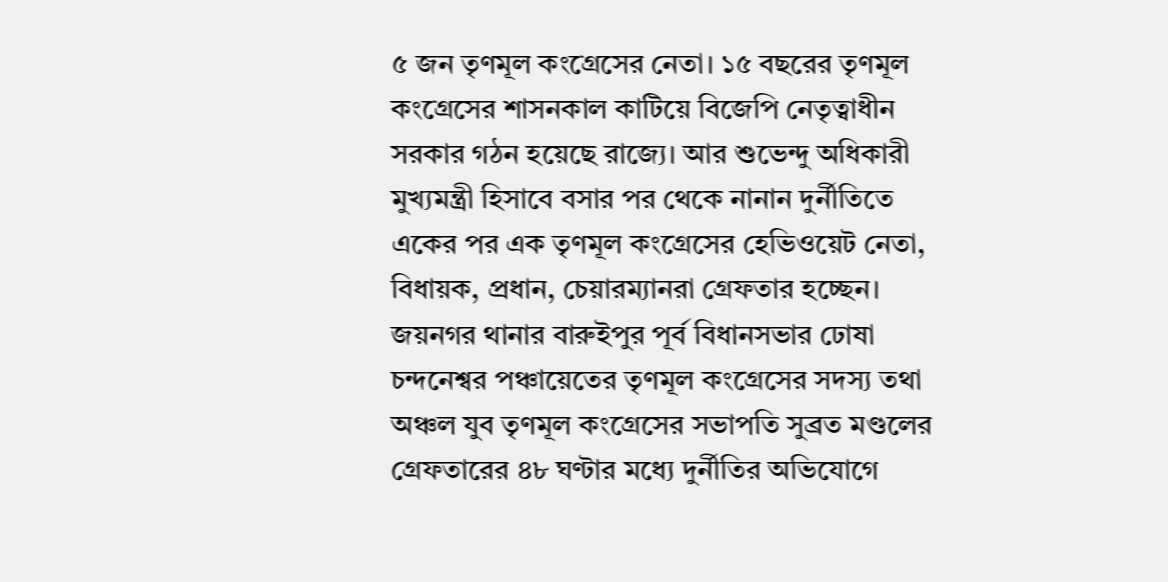৫ জন তৃণমূল কংগ্রেসের নেতা। ১৫ বছরের তৃণমূল কংগ্রেসের শাসনকাল কাটিয়ে বিজেপি নেতৃত্বাধীন সরকার গঠন হয়েছে রাজ্যে। আর শুভেন্দু অধিকারী মুখ্যমন্ত্রী হিসাবে বসার পর থেকে নানান দুর্নীতিতে একের পর এক তৃণমূল কংগ্রেসের হেভিওয়েট নেতা, বিধায়ক, প্রধান, চেয়ারম্যানরা গ্রেফতার হচ্ছেন। জয়নগর থানার বারুইপুর পূর্ব বিধানসভার ঢোষা চন্দনেশ্বর পঞ্চায়েতের তৃণমূল কংগ্রেসের সদস্য তথা অঞ্চল যুব তৃণমূল কংগ্রেসের সভাপতি সুব্রত মণ্ডলের গ্রেফতারের ৪৮ ঘণ্টার মধ্যে দুর্নীতির অভিযোগে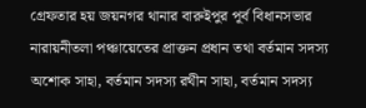গ্রেফতার হয় জয়নগর থানার বারুইপুর পূর্ব বিধানসভার নারায়নীতলা পঞ্চায়েতের প্রাক্তন প্রধান তথা বর্তমান সদস্য অশোক সাহা, বর্তমান সদস্য রথীন সাহা, বর্তমান সদস্য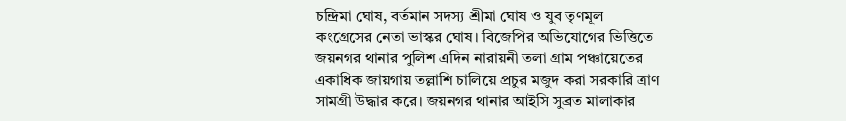চন্দ্রিমা ঘোষ, বর্তমান সদস্য শ্রীমা ঘোষ ও যুব তৃণমূল কংগ্রেসের নেতা ভাস্কর ঘোষ। বিজেপির অভিযোগের ভিত্তিতে জয়নগর থানার পুলিশ এদিন নারায়নী তলা গ্রাম পঞ্চায়েতের একাধিক জায়গায় তল্লাশি চালিয়ে প্রচুর মজুদ করা সরকারি ত্রাণ সামগ্রী উদ্ধার করে। জয়নগর থানার আইসি সুব্রত মালাকার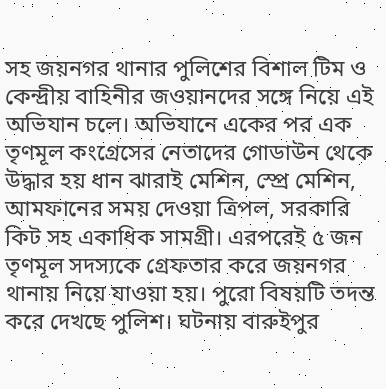সহ জয়নগর থানার পুলিশের বিশাল টিম ও কেন্দ্রীয় বাহিনীর জওয়ানদের সঙ্গে নিয়ে এই অভিযান চলে। অভিযানে একের পর এক তৃণমূল কংগ্রেসের নেতাদের গোডাউন থেকে উদ্ধার হয় ধান ঝারাই মেশিন, স্প্রে মেশিন, আমফানের সময় দেওয়া ত্রিপল, সরকারি কিট সহ একাধিক সামগ্রী। এরপরেই ৫ জন তৃণমূল সদস্যকে গ্রেফতার করে জয়নগর থানায় নিয়ে যাওয়া হয়। পুরো বিষয়টি তদন্ত করে দেখছে পুলিশ। ঘটনায় বারুইপুর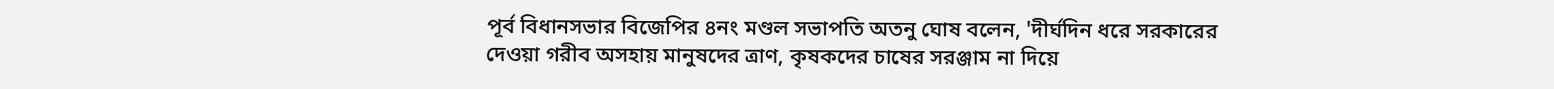পূর্ব বিধানসভার বিজেপির ৪নং মণ্ডল সভাপতি অতনু ঘোষ বলেন, 'দীর্ঘদিন ধরে সরকারের দেওয়া গরীব অসহায় মানুষদের ত্রাণ, কৃষকদের চাষের সরঞ্জাম না দিয়ে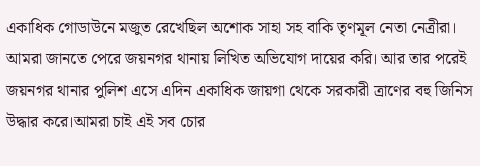একাধিক গোডাউনে মজুত রেখেছিল অশোক সাহা সহ বাকি তৃণমূল নেতা নেত্রীরা। আমরা জানতে পেরে জয়নগর থানায় লিখিত অভিযোগ দায়ের করি। আর তার পরেই জয়নগর থানার পুলিশ এসে এদিন একাধিক জায়গা থেকে সরকারী ত্রাণের বহু জিনিস উদ্ধার করে।আমরা চাই এই সব চোর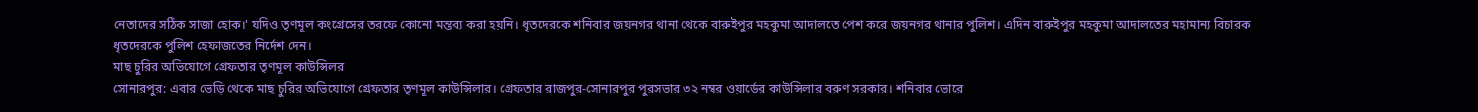নেতাদের সঠিক সাজা হোক।' যদিও তৃণমূল কংগ্রেসের তরফে কোনো মন্তব্য করা হয়নি। ধৃতদেরকে শনিবার জয়নগর থানা থেকে বারুইপুর মহকুমা আদালতে পেশ করে জয়নগর থানার পুলিশ। এদিন বারুইপুর মহকুমা আদালতের মহামান্য বিচারক ধৃতদেরকে পুলিশ হেফাজতের নির্দেশ দেন।
মাছ চুরির অভিযোগে গ্রেফতার তৃণমূল কাউন্সিলর
সোনারপুর: এবার ভেড়ি থেকে মাছ চুরির অভিযোগে গ্রেফতার তৃণমূল কাউন্সিলার। গ্রেফতার রাজপুর-সোনারপুর পুরসভার ৩২ নম্বর ওয়ার্ডের কাউন্সিলার বরুণ সরকার। শনিবার ভোরে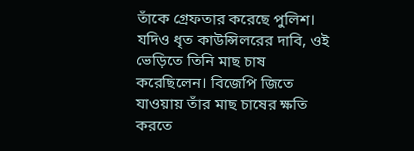তাঁকে গ্রেফতার করেছে পুলিশ। যদিও ধৃত কাউন্সিলরের দাবি, ওই ভেড়িতে তিনি মাছ চাষ করেছিলেন। বিজেপি জিতে যাওয়ায় তাঁর মাছ চাষের ক্ষতি করতে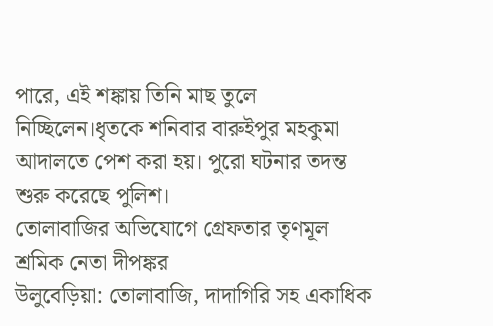পারে, এই শঙ্কায় তিনি মাছ তুলে নিচ্ছিলেন।ধৃতকে শনিবার বারুইপুর মহকুমা আদালতে পেশ করা হয়। পুরো ঘটনার তদন্ত শুরু করেছে পুলিশ।
তোলাবাজির অভিযোগে গ্রেফতার তৃণমূল শ্রমিক নেতা দীপঙ্কর
উলুবেড়িয়া: তোলাবাজি, দাদাগিরি সহ একাধিক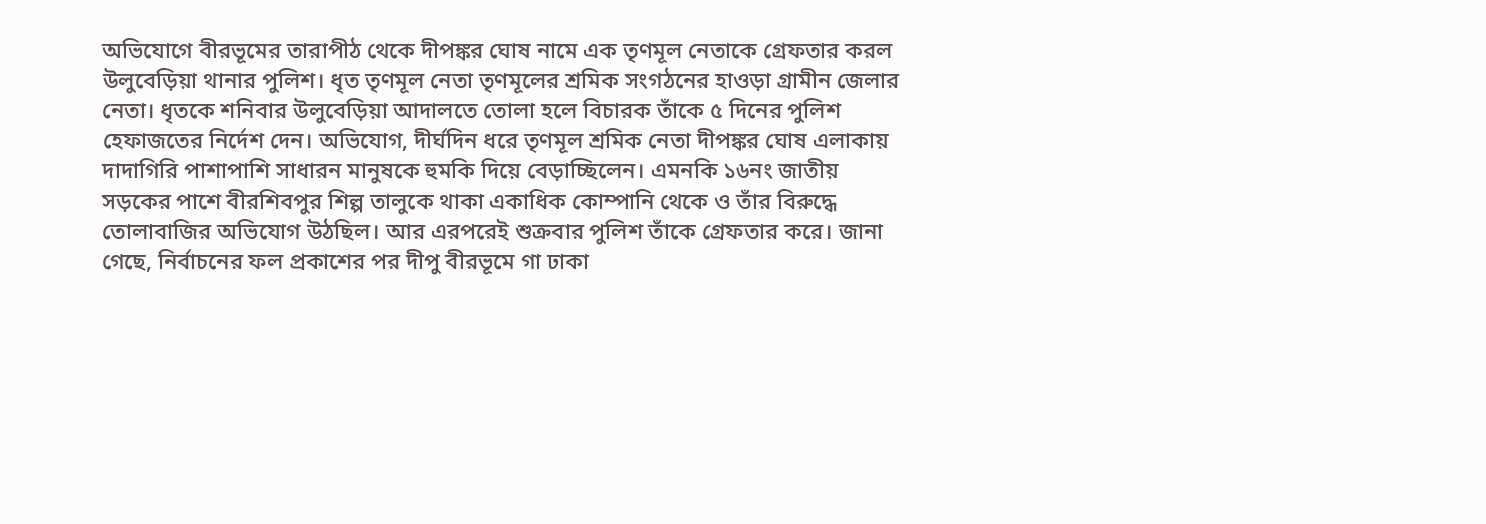অভিযোগে বীরভূমের তারাপীঠ থেকে দীপঙ্কর ঘোষ নামে এক তৃণমূল নেতাকে গ্রেফতার করল উলুবেড়িয়া থানার পুলিশ। ধৃত তৃণমূল নেতা তৃণমূলের শ্রমিক সংগঠনের হাওড়া গ্রামীন জেলার নেতা। ধৃতকে শনিবার উলুবেড়িয়া আদালতে তোলা হলে বিচারক তাঁকে ৫ দিনের পুলিশ হেফাজতের নির্দেশ দেন। অভিযোগ, দীর্ঘদিন ধরে তৃণমূল শ্রমিক নেতা দীপঙ্কর ঘোষ এলাকায় দাদাগিরি পাশাপাশি সাধারন মানুষকে হুমকি দিয়ে বেড়াচ্ছিলেন। এমনকি ১৬নং জাতীয় সড়কের পাশে বীরশিবপুর শিল্প তালুকে থাকা একাধিক কোম্পানি থেকে ও তাঁর বিরুদ্ধে তোলাবাজির অভিযোগ উঠছিল। আর এরপরেই শুক্রবার পুলিশ তাঁকে গ্রেফতার করে। জানা গেছে, নির্বাচনের ফল প্রকাশের পর দীপু বীরভূমে গা ঢাকা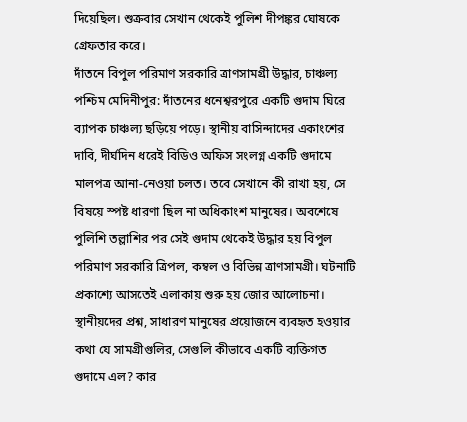দিয়েছিল। শুক্রবার সেখান থেকেই পুলিশ দীপঙ্কর ঘোষকে গ্রেফতার করে।
দাঁতনে বিপুল পরিমাণ সরকারি ত্রাণসামগ্রী উদ্ধার, চাঞ্চল্য
পশ্চিম মেদিনীপুর: দাঁতনের ধনেশ্বরপুরে একটি গুদাম ঘিরে ব্যাপক চাঞ্চল্য ছড়িয়ে পড়ে। স্থানীয় বাসিন্দাদের একাংশের দাবি, দীর্ঘদিন ধরেই বিডিও অফিস সংলগ্ন একটি গুদামে মালপত্র আনা-নেওয়া চলত। তবে সেখানে কী রাখা হয়, সে বিষয়ে স্পষ্ট ধারণা ছিল না অধিকাংশ মানুষের। অবশেষে পুলিশি তল্লাশির পর সেই গুদাম থেকেই উদ্ধার হয় বিপুল পরিমাণ সরকারি ত্রিপল, কম্বল ও বিভিন্ন ত্রাণসামগ্রী। ঘটনাটি প্রকাশ্যে আসতেই এলাকায় শুরু হয় জোর আলোচনা। স্থানীয়দের প্রশ্ন, সাধারণ মানুষের প্রয়োজনে ব্যবহৃত হওয়ার কথা যে সামগ্রীগুলির, সেগুলি কীভাবে একটি ব্যক্তিগত গুদামে এল? কার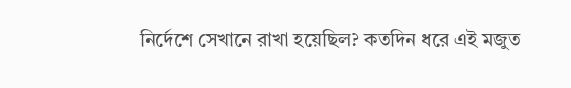নির্দেশে সেখানে রাখা হয়েছিল? কতদিন ধরে এই মজুত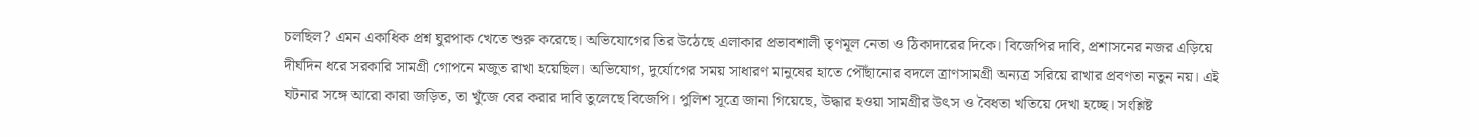চলছিল? এমন একাধিক প্রশ্ন ঘুরপাক খেতে শুরু করেছে। অভিযোগের তির উঠেছে এলাকার প্রভাবশালী তৃণমূল নেতা ও ঠিকাদারের দিকে। বিজেপির দাবি, প্রশাসনের নজর এড়িয়ে দীর্ঘদিন ধরে সরকারি সামগ্রী গোপনে মজুত রাখা হয়েছিল। অভিযোগ, দুর্যোগের সময় সাধারণ মানুষের হাতে পৌঁছানোর বদলে ত্রাণসামগ্রী অন্যত্র সরিয়ে রাখার প্রবণতা নতুন নয়। এই ঘটনার সঙ্গে আরো কারা জড়িত, তা খুঁজে বের করার দাবি তুলেছে বিজেপি। পুলিশ সূত্রে জানা গিয়েছে, উদ্ধার হওয়া সামগ্রীর উৎস ও বৈধতা খতিয়ে দেখা হচ্ছে। সংশ্লিষ্ট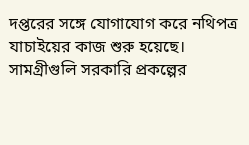দপ্তরের সঙ্গে যোগাযোগ করে নথিপত্র যাচাইয়ের কাজ শুরু হয়েছে। সামগ্রীগুলি সরকারি প্রকল্পের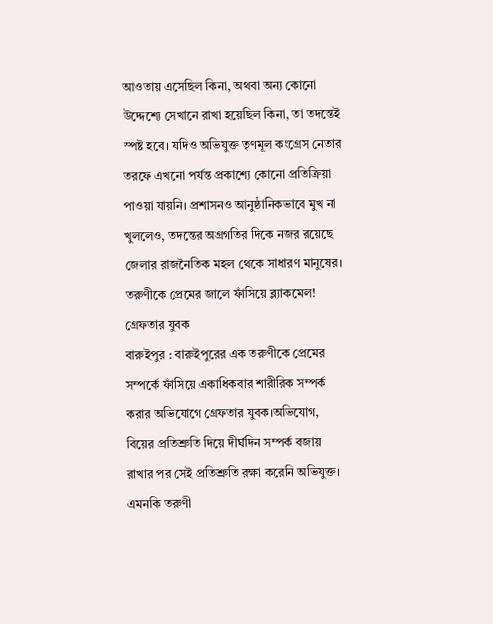আওতায় এসেছিল কিনা, অথবা অন্য কোনো উদ্দেশ্যে সেখানে রাখা হয়েছিল কিনা, তা তদন্তেই স্পষ্ট হবে। যদিও অভিযুক্ত তৃণমূল কংগ্রেস নেতার তরফে এখনো পর্যন্ত প্রকাশ্যে কোনো প্রতিক্রিয়া পাওয়া যায়নি। প্রশাসনও আনুষ্ঠানিকভাবে মুখ না খুললেও, তদন্তের অগ্রগতির দিকে নজর রয়েছে জেলার রাজনৈতিক মহল থেকে সাধারণ মানুষের।
তরুণীকে প্রেমের জালে ফাঁসিয়ে ব্ল্যাকমেল! গ্রেফতার যুবক
বারুইপুর : বারুইপুরের এক তরুণীকে প্রেমের সম্পর্কে ফাঁসিয়ে একাধিকবার শারীরিক সম্পর্ক করার অভিযোগে গ্রেফতার যুবক।অভিযোগ, বিয়ের প্রতিশ্রুতি দিয়ে দীর্ঘদিন সম্পর্ক বজায় রাখার পর সেই প্রতিশ্রুতি রক্ষা করেনি অভিযুক্ত। এমনকি তরুণী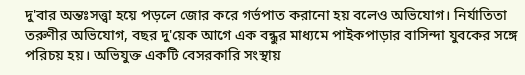দু'বার অন্তঃসত্ত্বা হয়ে পড়লে জোর করে গর্ভপাত করানো হয় বলেও অভিযোগ। নির্যাতিতা তরুণীর অভিযোগ, বছর দু'য়েক আগে এক বন্ধুর মাধ্যমে পাইকপাড়ার বাসিন্দা যুবকের সঙ্গে পরিচয় হয়। অভিযুক্ত একটি বেসরকারি সংস্থায়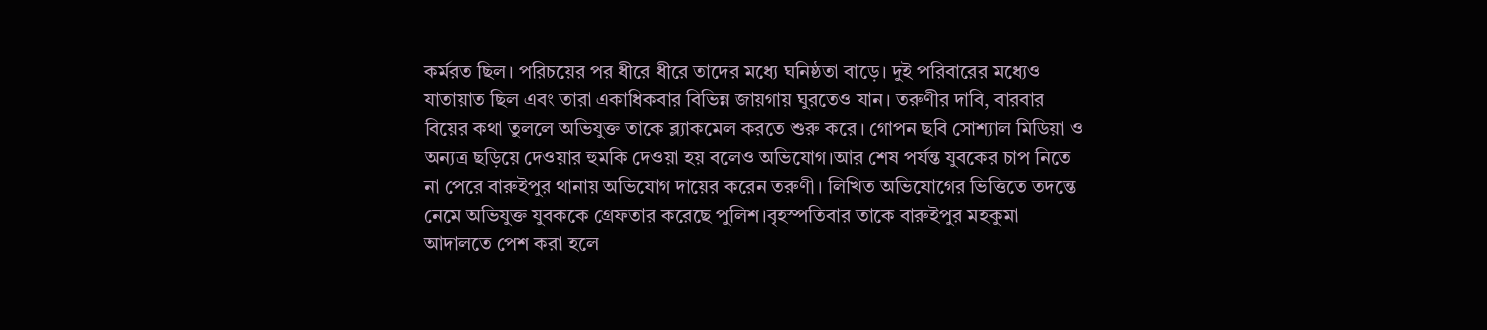কর্মরত ছিল। পরিচয়ের পর ধীরে ধীরে তাদের মধ্যে ঘনিষ্ঠতা বাড়ে। দুই পরিবারের মধ্যেও যাতায়াত ছিল এবং তারা একাধিকবার বিভিন্ন জায়গায় ঘুরতেও যান। তরুণীর দাবি, বারবার বিয়ের কথা তুললে অভিযুক্ত তাকে ব্ল্যাকমেল করতে শুরু করে। গোপন ছবি সোশ্যাল মিডিয়া ও অন্যত্র ছড়িয়ে দেওয়ার হুমকি দেওয়া হয় বলেও অভিযোগ।আর শেষ পর্যন্ত যুবকের চাপ নিতে না পেরে বারুইপুর থানায় অভিযোগ দায়ের করেন তরুণী। লিখিত অভিযোগের ভিত্তিতে তদন্তে নেমে অভিযুক্ত যুবককে গ্রেফতার করেছে পুলিশ।বৃহস্পতিবার তাকে বারুইপুর মহকুমা আদালতে পেশ করা হলে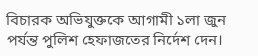বিচারক অভিযুক্তকে আগামী ১লা জুন পর্যন্ত পুলিশ হেফাজতের নির্দেশ দেন।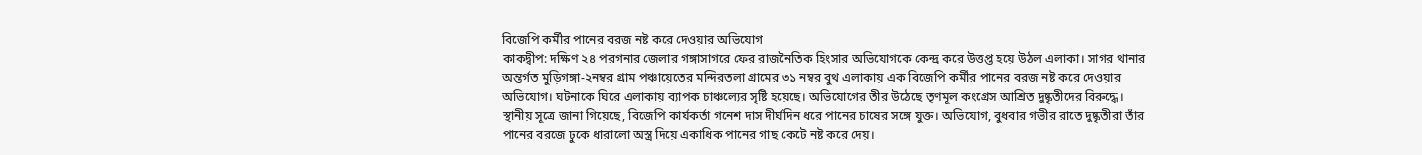বিজেপি কর্মীর পানের বরজ নষ্ট করে দেওয়ার অভিযোগ
কাকদ্বীপ: দক্ষিণ ২৪ পরগনার জেলার গঙ্গাসাগরে ফের রাজনৈতিক হিংসার অভিযোগকে কেন্দ্র করে উত্তপ্ত হয়ে উঠল এলাকা। সাগর থানার অন্তর্গত মুড়িগঙ্গা-২নম্বর গ্রাম পঞ্চায়েতের মন্দিরতলা গ্রামের ৩১ নম্বর বুথ এলাকায় এক বিজেপি কর্মীর পানের বরজ নষ্ট করে দেওয়ার অভিযোগ। ঘটনাকে ঘিরে এলাকায় ব্যাপক চাঞ্চল্যের সৃষ্টি হয়েছে। অভিযোগের তীর উঠেছে তৃণমূল কংগ্রেস আশ্রিত দুষ্কৃতীদের বিরুদ্ধে। স্থানীয় সূত্রে জানা গিয়েছে, বিজেপি কার্যকর্তা গনেশ দাস দীর্ঘদিন ধরে পানের চাষের সঙ্গে যুক্ত। অভিযোগ, বুধবার গভীর রাতে দুষ্কৃতীরা তাঁর পানের বরজে ঢুকে ধারালো অস্ত্র দিয়ে একাধিক পানের গাছ কেটে নষ্ট করে দেয়।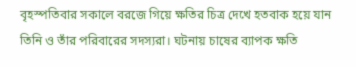বৃহস্পতিবার সকালে বরজে গিয়ে ক্ষতির চিত্র দেখে হতবাক হয়ে যান তিনি ও তাঁর পরিবারের সদস্যরা। ঘটনায় চাষের ব্যাপক ক্ষতি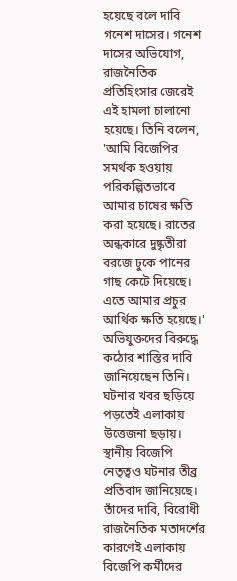হয়েছে বলে দাবি গনেশ দাসের। গনেশ দাসের অভিযোগ, রাজনৈতিক প্রতিহিংসার জেরেই এই হামলা চালানো হয়েছে। তিনি বলেন, 'আমি বিজেপির সমর্থক হওয়ায় পরিকল্পিতভাবে আমার চাষের ক্ষতি করা হয়েছে। রাতের অন্ধকারে দুষ্কৃতীরা বরজে ঢুকে পানের গাছ কেটে দিয়েছে। এতে আমার প্রচুর আর্থিক ক্ষতি হয়েছে।' অভিযুক্তদের বিরুদ্ধে কঠোর শাস্তির দাবি জানিয়েছেন তিনি। ঘটনার খবর ছড়িয়ে পড়তেই এলাকায় উত্তেজনা ছড়ায়। স্থানীয় বিজেপি নেতৃত্বও ঘটনার তীব্র প্রতিবাদ জানিয়েছে। তাঁদের দাবি, বিরোধী রাজনৈতিক মতাদর্শের কারণেই এলাকায় বিজেপি কর্মীদের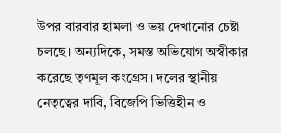উপর বারবার হামলা ও ভয় দেখানোর চেষ্টা চলছে। অন্যদিকে, সমস্ত অভিযোগ অস্বীকার করেছে তৃণমূল কংগ্রেস। দলের স্থানীয় নেতৃত্বের দাবি, বিজেপি ভিত্তিহীন ও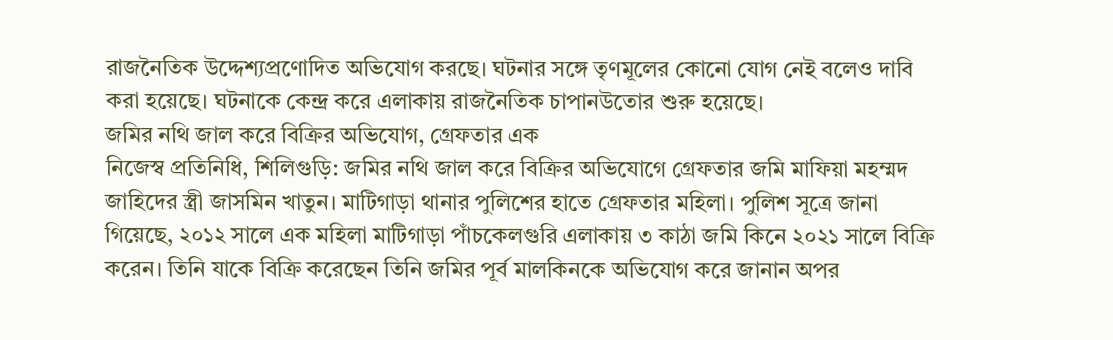রাজনৈতিক উদ্দেশ্যপ্রণোদিত অভিযোগ করছে। ঘটনার সঙ্গে তৃণমূলের কোনো যোগ নেই বলেও দাবি করা হয়েছে। ঘটনাকে কেন্দ্র করে এলাকায় রাজনৈতিক চাপানউতোর শুরু হয়েছে।
জমির নথি জাল করে বিক্রির অভিযোগ, গ্রেফতার এক
নিজেস্ব প্রতিনিধি, শিলিগুড়ি: জমির নথি জাল করে বিক্রির অভিযোগে গ্রেফতার জমি মাফিয়া মহম্মদ জাহিদের স্ত্রী জাসমিন খাতুন। মাটিগাড়া থানার পুলিশের হাতে গ্রেফতার মহিলা। পুলিশ সূত্রে জানা গিয়েছে, ২০১২ সালে এক মহিলা মাটিগাড়া পাঁচকেলগুরি এলাকায় ৩ কাঠা জমি কিনে ২০২১ সালে বিক্রি করেন। তিনি যাকে বিক্রি করেছেন তিনি জমির পূর্ব মালকিনকে অভিযোগ করে জানান অপর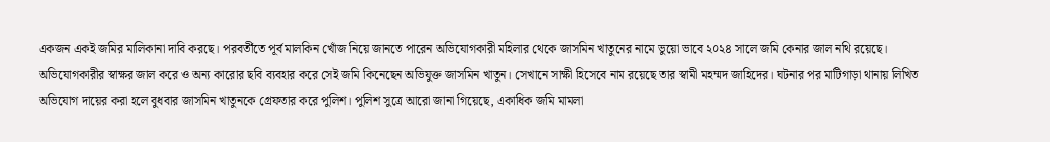একজন একই জমির মালিকানা দাবি করছে। পরবর্তীতে পূর্ব মালকিন খোঁজ নিয়ে জানতে পারেন অভিযোগকারী মহিলার থেকে জাসমিন খাতুনের নামে ভুয়ো ভাবে ২০২৪ সালে জমি কেনার জাল নথি রয়েছে। অভিযোগকারীর স্বাক্ষর জাল করে ও অন্য কারোর ছবি ব্যবহার করে সেই জমি কিনেছেন অভিযুক্ত জাসমিন খাতুন। সেখানে সাক্ষী হিসেবে নাম রয়েছে তার স্বামী মহম্মদ জাহিদের। ঘটনার পর মাটিগাড়া থানায় লিখিত অভিযোগ দায়ের করা হলে বুধবার জাসমিন খাতুনকে গ্রেফতার করে পুলিশ। পুলিশ সুত্রে আরো জানা গিয়েছে, একাধিক জমি মামলা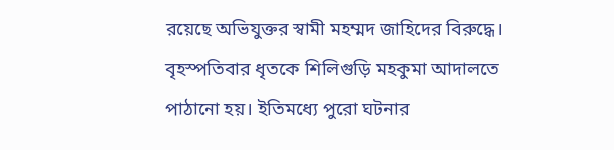রয়েছে অভিযুক্তর স্বামী মহম্মদ জাহিদের বিরুদ্ধে। বৃহস্পতিবার ধৃতকে শিলিগুড়ি মহকুমা আদালতে পাঠানো হয়। ইতিমধ্যে পুরো ঘটনার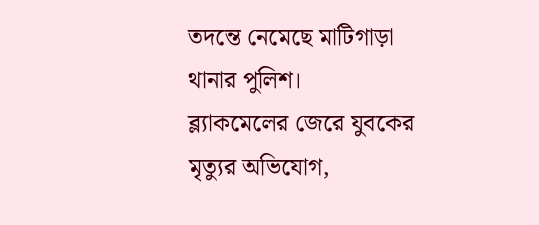তদন্তে নেমেছে মাটিগাড়া থানার পুলিশ।
ব্ল্যাকমেলের জেরে যুবকের মৃত্যুর অভিযোগ,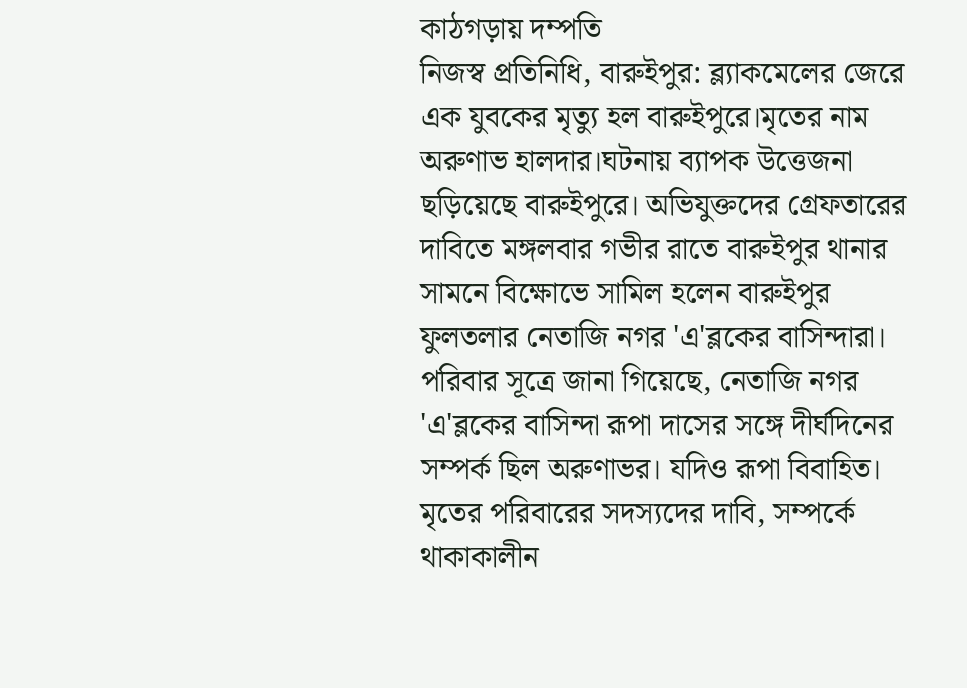কাঠগড়ায় দম্পতি
নিজস্ব প্রতিনিধি, বারুইপুর: ব্ল্যাকমেলের জেরে এক যুবকের মৃত্যু হল বারুইপুরে।মৃতের নাম অরুণাভ হালদার।ঘটনায় ব্যাপক উত্তেজনা ছড়িয়েছে বারুইপুরে। অভিযুক্তদের গ্রেফতারের দাবিতে মঙ্গলবার গভীর রাতে বারুইপুর থানার সামনে বিক্ষোভে সামিল হলেন বারুইপুর ফুলতলার নেতাজি নগর 'এ'ব্লকের বাসিন্দারা। পরিবার সূত্রে জানা গিয়েছে, নেতাজি নগর 'এ'ব্লকের বাসিন্দা রূপা দাসের সঙ্গে দীর্ঘদিনের সম্পর্ক ছিল অরুণাভর। যদিও রূপা বিবাহিত। মৃতের পরিবারের সদস্যদের দাবি, সম্পর্কে থাকাকালীন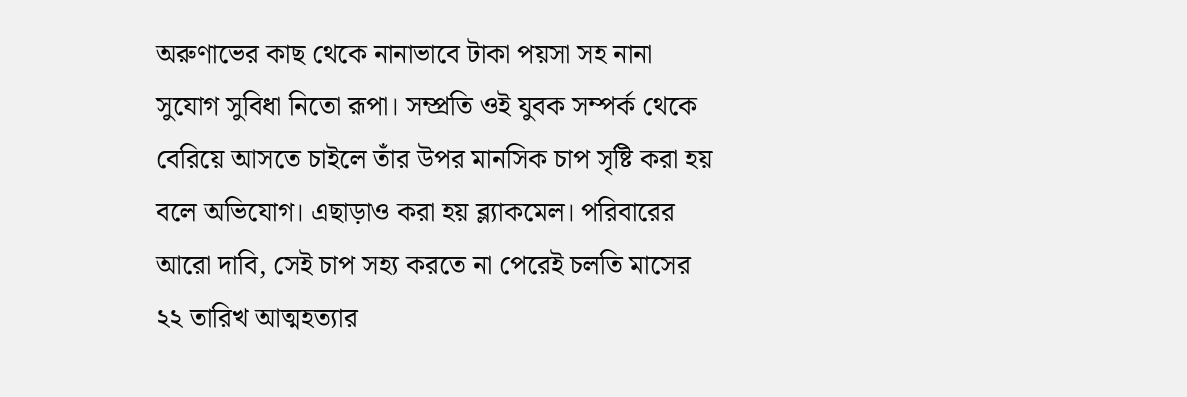অরুণাভের কাছ থেকে নানাভাবে টাকা পয়সা সহ নানা সুযোগ সুবিধা নিতো রূপা। সম্প্রতি ওই যুবক সম্পর্ক থেকে বেরিয়ে আসতে চাইলে তাঁর উপর মানসিক চাপ সৃষ্টি করা হয় বলে অভিযোগ। এছাড়াও করা হয় ব্ল্যাকমেল। পরিবারের আরো দাবি, সেই চাপ সহ্য করতে না পেরেই চলতি মাসের ২২ তারিখ আত্মহত্যার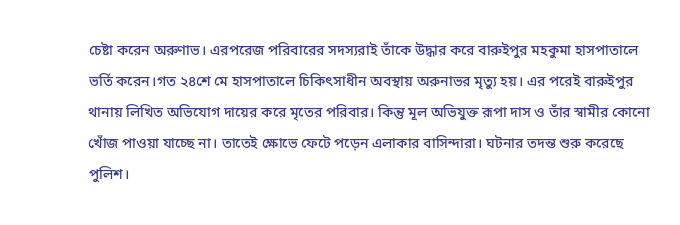চেষ্টা করেন অরুণাভ। এরপরেজ পরিবারের সদস্যরাই তাঁকে উদ্ধার করে বারুইপুর মহকুমা হাসপাতালে ভর্তি করেন।গত ২৪শে মে হাসপাতালে চিকিৎসাধীন অবস্থায় অরুনাভর মৃত্যু হয়। এর পরেই বারুইপুর থানায় লিখিত অভিযোগ দায়ের করে মৃতের পরিবার। কিন্তু মূল অভিযুক্ত রূপা দাস ও তাঁর স্বামীর কোনো খোঁজ পাওয়া যাচ্ছে না। তাতেই ক্ষোভে ফেটে পড়েন এলাকার বাসিন্দারা। ঘটনার তদন্ত শুরু করেছে পুলিশ।